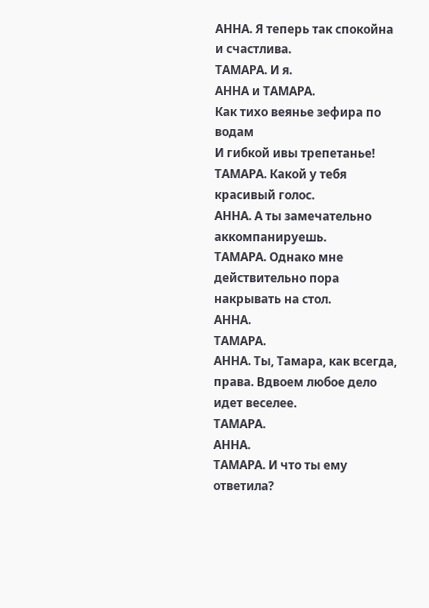АННА. Я теперь так спокойна и счастлива.
ТАМАРА. И я.
АННА и ТАМАРА.
Как тихо веянье зефира по водам
И гибкой ивы трепетанье!
ТАМАРА. Какой у тебя красивый голос.
АННА. А ты замечательно аккомпанируешь.
ТАМАРА. Однако мне действительно пора накрывать на стол.
АННА.
ТАМАРА.
АННА. Ты, Тамара, как всегда, права. Вдвоем любое дело идет веселее.
ТАМАРА.
АННА.
ТАМАРА. И что ты ему ответила?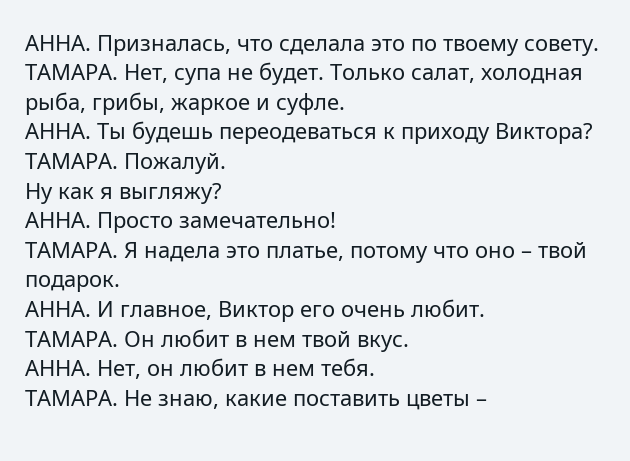АННА. Призналась, что сделала это по твоему совету.
ТАМАРА. Нет, супа не будет. Только салат, холодная рыба, грибы, жаркое и суфле.
АННА. Ты будешь переодеваться к приходу Виктора?
ТАМАРА. Пожалуй.
Ну как я выгляжу?
АННА. Просто замечательно!
ТАМАРА. Я надела это платье, потому что оно – твой подарок.
АННА. И главное, Виктор его очень любит.
ТАМАРА. Он любит в нем твой вкус.
АННА. Нет, он любит в нем тебя.
ТАМАРА. Не знаю, какие поставить цветы –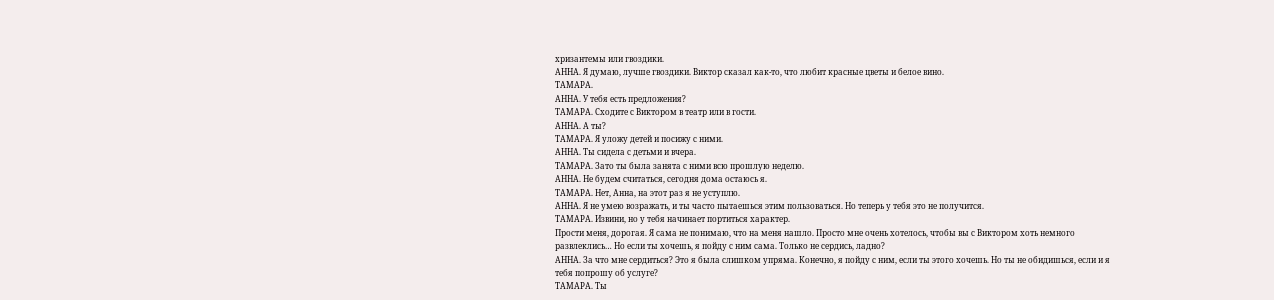хризантемы или гвоздики.
АННА. Я думаю, лучше гвоздики. Виктор сказал как-то, что любит красные цветы и белое вино.
ТАМАРА.
АННА. У тебя есть предложения?
ТАМАРА. Сходите с Виктором в театр или в гости.
АННА. А ты?
ТАМАРА. Я уложу детей и посижу с ними.
АННА. Ты сидела с детьми и вчера.
ТАМАРА. Зато ты была занята с ними всю прошлую неделю.
АННА. Не будем считаться, сегодня дома остаюсь я.
ТАМАРА. Нет, Анна, на этот раз я не уступлю.
АННА. Я не умею возражать, и ты часто пытаешься этим пользоваться. Но теперь у тебя это не получится.
ТАМАРА. Извини, но у тебя начинает портиться характер.
Прости меня, дорогая. Я сама не понимаю, что на меня нашло. Просто мне очень хотелось, чтобы вы с Виктором хоть немного развлеклись… Но если ты хочешь, я пойду с ним сама. Только не сердись, ладно?
АННА. За что мне сердиться? Это я была слишком упряма. Конечно, я пойду с ним, если ты этого хочешь. Но ты не обидишься, если и я тебя попрошу об услуге?
ТАМАРА. Ты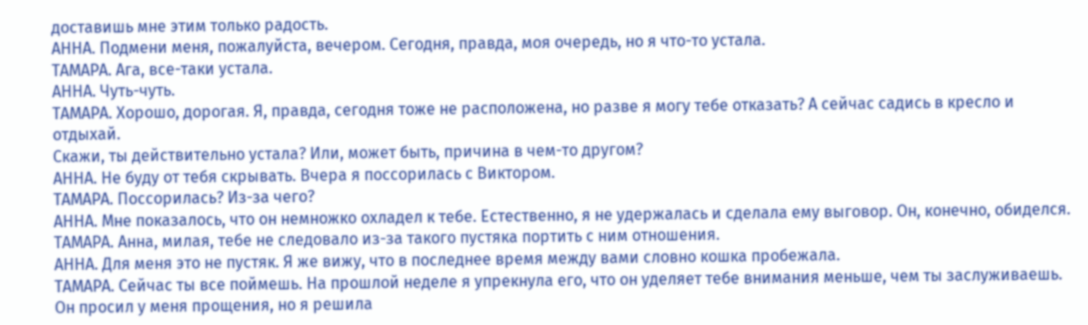доставишь мне этим только радость.
АННА. Подмени меня, пожалуйста, вечером. Сегодня, правда, моя очередь, но я что-то устала.
ТАМАРА. Ага, все-таки устала.
АННА. Чуть-чуть.
ТАМАРА. Хорошо, дорогая. Я, правда, сегодня тоже не расположена, но разве я могу тебе отказать? А сейчас садись в кресло и отдыхай.
Скажи, ты действительно устала? Или, может быть, причина в чем-то другом?
АННА. Не буду от тебя скрывать. Вчера я поссорилась с Виктором.
ТАМАРА. Поссорилась? Из-за чего?
АННА. Мне показалось, что он немножко охладел к тебе. Естественно, я не удержалась и сделала ему выговор. Он, конечно, обиделся.
ТАМАРА. Анна, милая, тебе не следовало из-за такого пустяка портить с ним отношения.
АННА. Для меня это не пустяк. Я же вижу, что в последнее время между вами словно кошка пробежала.
ТАМАРА. Сейчас ты все поймешь. На прошлой неделе я упрекнула его, что он уделяет тебе внимания меньше, чем ты заслуживаешь. Он просил у меня прощения, но я решила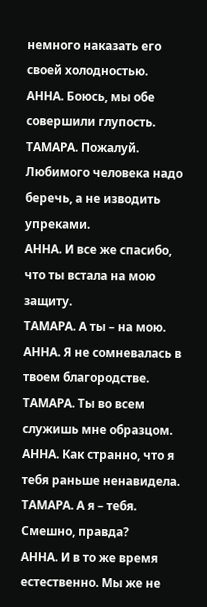немного наказать его своей холодностью.
АННА. Боюсь, мы обе совершили глупость.
ТАМАРА. Пожалуй. Любимого человека надо беречь, а не изводить упреками.
АННА. И все же спасибо, что ты встала на мою защиту.
ТАМАРА. А ты – на мою.
АННА. Я не сомневалась в твоем благородстве.
ТАМАРА. Ты во всем служишь мне образцом.
АННА. Как странно, что я тебя раньше ненавидела.
ТАМАРА. А я – тебя. Смешно, правда?
АННА. И в то же время естественно. Мы же не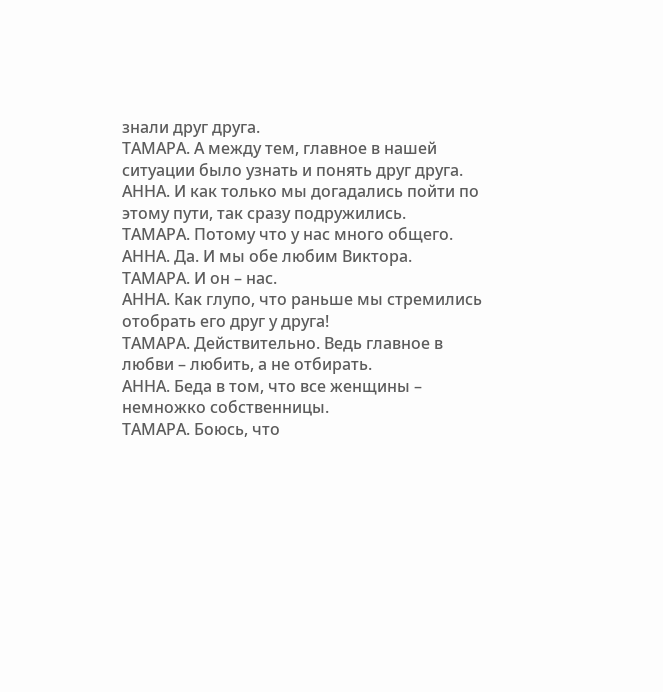знали друг друга.
ТАМАРА. А между тем, главное в нашей ситуации было узнать и понять друг друга.
АННА. И как только мы догадались пойти по этому пути, так сразу подружились.
ТАМАРА. Потому что у нас много общего.
АННА. Да. И мы обе любим Виктора.
ТАМАРА. И он – нас.
АННА. Как глупо, что раньше мы стремились отобрать его друг у друга!
ТАМАРА. Действительно. Ведь главное в любви – любить, а не отбирать.
АННА. Беда в том, что все женщины – немножко собственницы.
ТАМАРА. Боюсь, что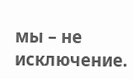мы – не исключение.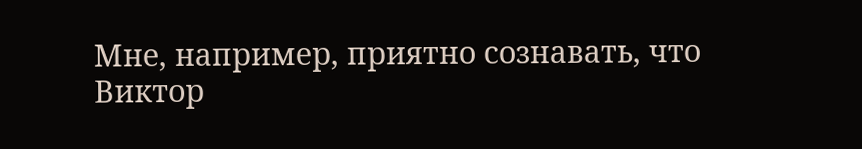Мне, например, приятно сознавать, что Виктор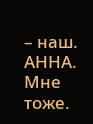– наш.
АННА. Мне тоже.